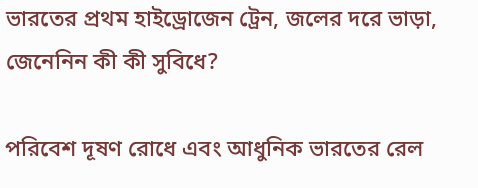ভারতের প্রথম হাইড্রোজেন ট্রেন, জলের দরে ভাড়া, জেনেনিন কী কী সুবিধে?

পরিবেশ দূষণ রোধে এবং আধুনিক ভারতের রেল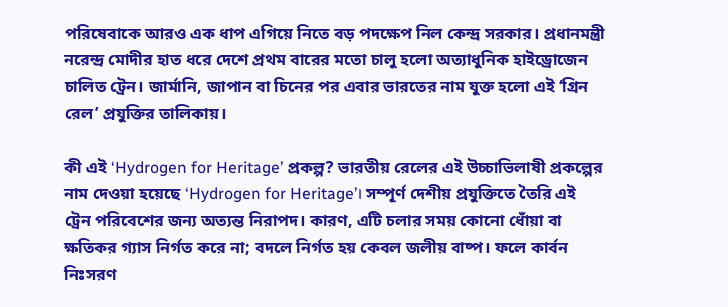পরিষেবাকে আরও এক ধাপ এগিয়ে নিতে বড় পদক্ষেপ নিল কেন্দ্র সরকার। প্রধানমন্ত্রী নরেন্দ্র মোদীর হাত ধরে দেশে প্রথম বারের মতো চালু হলো অত্যাধুনিক হাইড্রোজেন চালিত ট্রেন। জার্মানি, জাপান বা চিনের পর এবার ভারতের নাম যুক্ত হলো এই ‘গ্রিন রেল’ প্রযুক্তির তালিকায়।

কী এই ‘Hydrogen for Heritage’ প্রকল্প? ভারতীয় রেলের এই উচ্চাভিলাষী প্রকল্পের নাম দেওয়া হয়েছে ‘Hydrogen for Heritage’। সম্পূর্ণ দেশীয় প্রযুক্তিতে তৈরি এই ট্রেন পরিবেশের জন্য অত্যন্ত নিরাপদ। কারণ, এটি চলার সময় কোনো ধোঁয়া বা ক্ষতিকর গ্যাস নির্গত করে না; বদলে নির্গত হয় কেবল জলীয় বাষ্প। ফলে কার্বন নিঃসরণ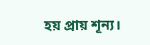হয় প্রায় শূন্য।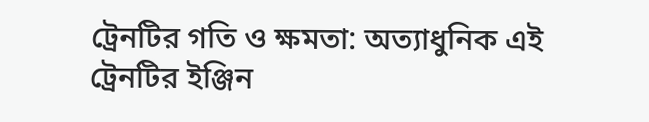ট্রেনটির গতি ও ক্ষমতা: অত্যাধুনিক এই ট্রেনটির ইঞ্জিন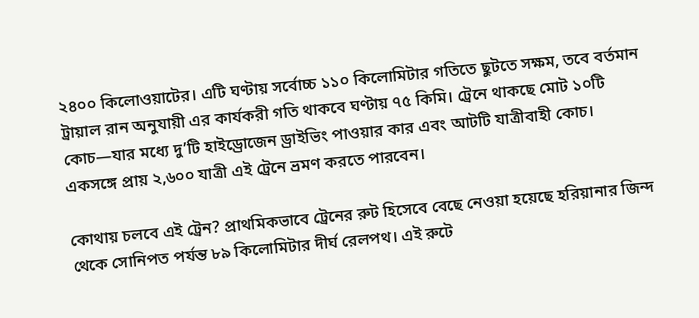২৪০০ কিলোওয়াটের। এটি ঘণ্টায় সর্বোচ্চ ১১০ কিলোমিটার গতিতে ছুটতে সক্ষম, তবে বর্তমান ট্রায়াল রান অনুযায়ী এর কার্যকরী গতি থাকবে ঘণ্টায় ৭৫ কিমি। ট্রেনে থাকছে মোট ১০টি কোচ—যার মধ্যে দু’টি হাইড্রোজেন ড্রাইভিং পাওয়ার কার এবং আটটি যাত্রীবাহী কোচ। একসঙ্গে প্রায় ২,৬০০ যাত্রী এই ট্রেনে ভ্রমণ করতে পারবেন।

কোথায় চলবে এই ট্রেন? প্রাথমিকভাবে ট্রেনের রুট হিসেবে বেছে নেওয়া হয়েছে হরিয়ানার জিন্দ থেকে সোনিপত পর্যন্ত ৮৯ কিলোমিটার দীর্ঘ রেলপথ। এই রুটে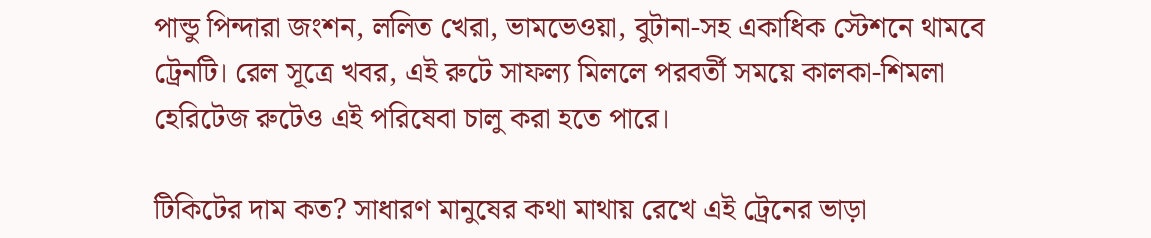পান্ডু পিন্দারা জংশন, ললিত খেরা, ভামভেওয়া, বুটানা-সহ একাধিক স্টেশনে থামবে ট্রেনটি। রেল সূত্রে খবর, এই রুটে সাফল্য মিললে পরবর্তী সময়ে কালকা-শিমলা হেরিটেজ রুটেও এই পরিষেবা চালু করা হতে পারে।

টিকিটের দাম কত? সাধারণ মানুষের কথা মাথায় রেখে এই ট্রেনের ভাড়া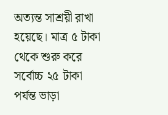অত্যন্ত সাশ্রয়ী রাখা হয়েছে। মাত্র ৫ টাকা থেকে শুরু করে সর্বোচ্চ ২৫ টাকা পর্যন্ত ভাড়া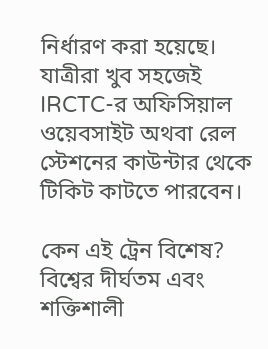নির্ধারণ করা হয়েছে। যাত্রীরা খুব সহজেই IRCTC-র অফিসিয়াল ওয়েবসাইট অথবা রেল স্টেশনের কাউন্টার থেকে টিকিট কাটতে পারবেন।

কেন এই ট্রেন বিশেষ? বিশ্বের দীর্ঘতম এবং শক্তিশালী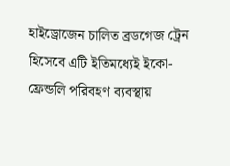হাইড্রোজেন চালিত ব্রডগেজ ট্রেন হিসেবে এটি ইতিমধ্যেই ইকো-ফ্রেন্ডলি পরিবহণ ব্যবস্থায়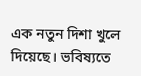এক নতুন দিশা খুলে দিয়েছে। ভবিষ্যতে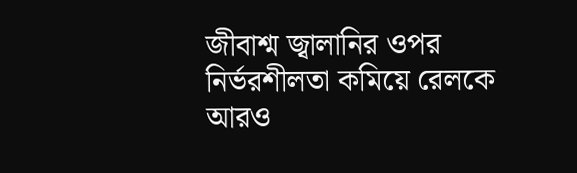জীবাশ্ম জ্বালানির ওপর নির্ভরশীলতা কমিয়ে রেলকে আরও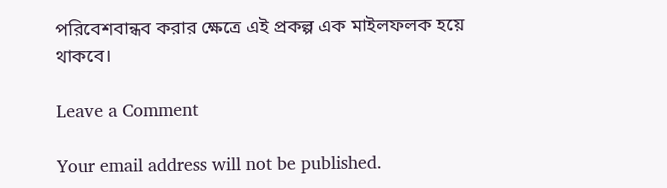পরিবেশবান্ধব করার ক্ষেত্রে এই প্রকল্প এক মাইলফলক হয়ে থাকবে।

Leave a Comment

Your email address will not be published.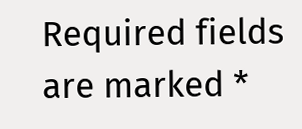Required fields are marked *